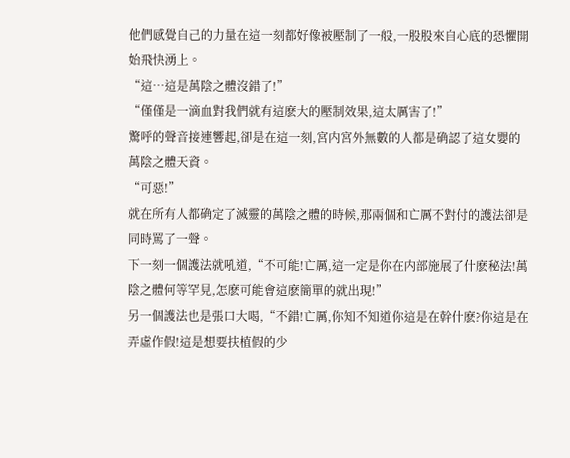他們感覺自己的力量在這一刻都好像被壓制了一般,一股股來自心底的恐懼開始飛快湧上。
“這…這是萬陰之體沒錯了!”
“僅僅是一滴血對我們就有這麽大的壓制效果,這太厲害了!”
驚呼的聲音接連響起,卻是在這一刻,宮内宮外無數的人都是确認了這女嬰的萬陰之體天資。
“可惡!”
就在所有人都确定了滅靈的萬陰之體的時候,那兩個和亡厲不對付的護法卻是同時罵了一聲。
下一刻一個護法就吼道,“不可能!亡厲,這一定是你在内部施展了什麽秘法!萬陰之體何等罕見,怎麽可能會這麽簡單的就出現!”
另一個護法也是張口大喝,“不錯!亡厲,你知不知道你這是在幹什麽?你這是在弄虛作假!這是想要扶植假的少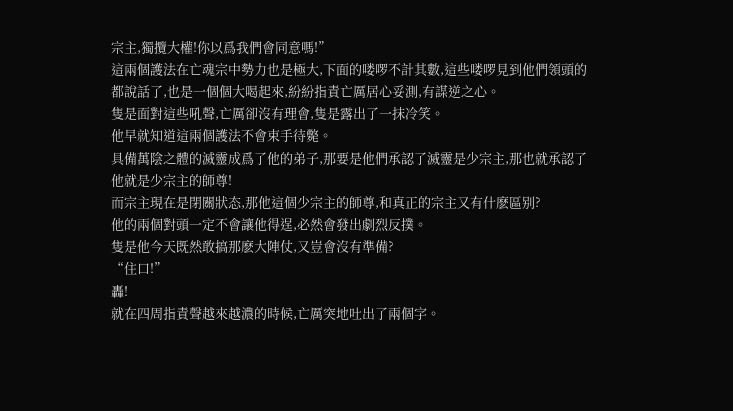宗主,獨攬大權!你以爲我們會同意嗎!”
這兩個護法在亡魂宗中勢力也是極大,下面的喽啰不計其數,這些喽啰見到他們領頭的都說話了,也是一個個大喝起來,紛紛指責亡厲居心妥測,有謀逆之心。
隻是面對這些吼聲,亡厲卻沒有理會,隻是露出了一抹冷笑。
他早就知道這兩個護法不會束手待斃。
具備萬陰之體的滅靈成爲了他的弟子,那要是他們承認了滅靈是少宗主,那也就承認了他就是少宗主的師尊!
而宗主現在是閉關狀态,那他這個少宗主的師尊,和真正的宗主又有什麽區别?
他的兩個對頭一定不會讓他得逞,必然會發出劇烈反撲。
隻是他今天既然敢搞那麽大陣仗,又豈會沒有準備?
“住口!”
轟!
就在四周指責聲越來越濃的時候,亡厲突地吐出了兩個字。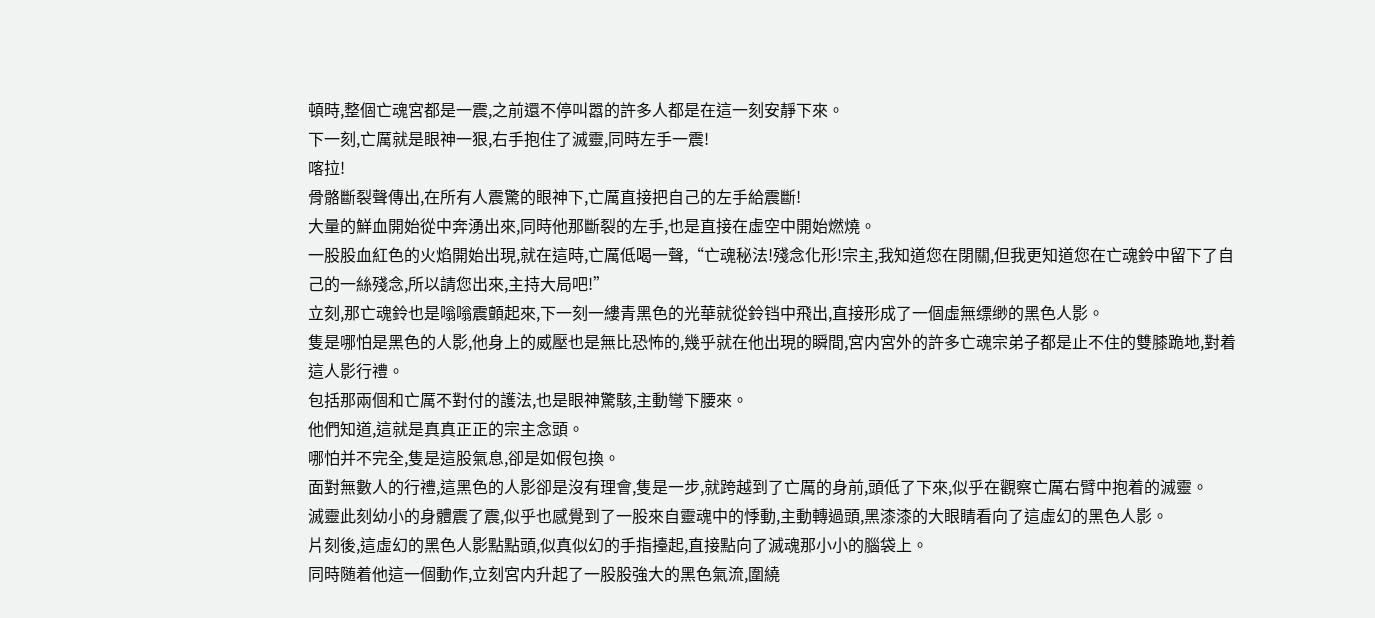頓時,整個亡魂宮都是一震,之前還不停叫嚣的許多人都是在這一刻安靜下來。
下一刻,亡厲就是眼神一狠,右手抱住了滅靈,同時左手一震!
喀拉!
骨骼斷裂聲傳出,在所有人震驚的眼神下,亡厲直接把自己的左手給震斷!
大量的鮮血開始從中奔湧出來,同時他那斷裂的左手,也是直接在虛空中開始燃燒。
一股股血紅色的火焰開始出現,就在這時,亡厲低喝一聲,“亡魂秘法!殘念化形!宗主,我知道您在閉關,但我更知道您在亡魂鈴中留下了自己的一絲殘念,所以請您出來,主持大局吧!”
立刻,那亡魂鈴也是嗡嗡震顫起來,下一刻一縷青黑色的光華就從鈴铛中飛出,直接形成了一個虛無缥缈的黑色人影。
隻是哪怕是黑色的人影,他身上的威壓也是無比恐怖的,幾乎就在他出現的瞬間,宮内宮外的許多亡魂宗弟子都是止不住的雙膝跪地,對着這人影行禮。
包括那兩個和亡厲不對付的護法,也是眼神驚駭,主動彎下腰來。
他們知道,這就是真真正正的宗主念頭。
哪怕并不完全,隻是這股氣息,卻是如假包換。
面對無數人的行禮,這黑色的人影卻是沒有理會,隻是一步,就跨越到了亡厲的身前,頭低了下來,似乎在觀察亡厲右臂中抱着的滅靈。
滅靈此刻幼小的身體震了震,似乎也感覺到了一股來自靈魂中的悸動,主動轉過頭,黑漆漆的大眼睛看向了這虛幻的黑色人影。
片刻後,這虛幻的黑色人影點點頭,似真似幻的手指擡起,直接點向了滅魂那小小的腦袋上。
同時随着他這一個動作,立刻宮内升起了一股股強大的黑色氣流,圍繞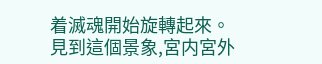着滅魂開始旋轉起來。
見到這個景象,宮内宮外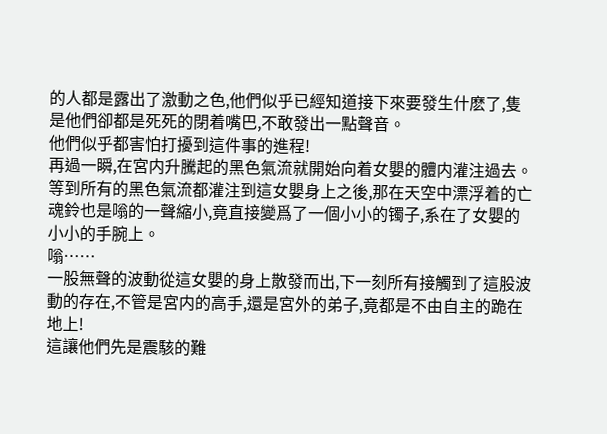的人都是露出了激動之色,他們似乎已經知道接下來要發生什麽了,隻是他們卻都是死死的閉着嘴巴,不敢發出一點聲音。
他們似乎都害怕打擾到這件事的進程!
再過一瞬,在宮内升騰起的黑色氣流就開始向着女嬰的體内灌注過去。
等到所有的黑色氣流都灌注到這女嬰身上之後,那在天空中漂浮着的亡魂鈴也是嗡的一聲縮小,竟直接變爲了一個小小的镯子,系在了女嬰的小小的手腕上。
嗡……
一股無聲的波動從這女嬰的身上散發而出,下一刻所有接觸到了這股波動的存在,不管是宮内的高手,還是宮外的弟子,竟都是不由自主的跪在地上!
這讓他們先是震駭的難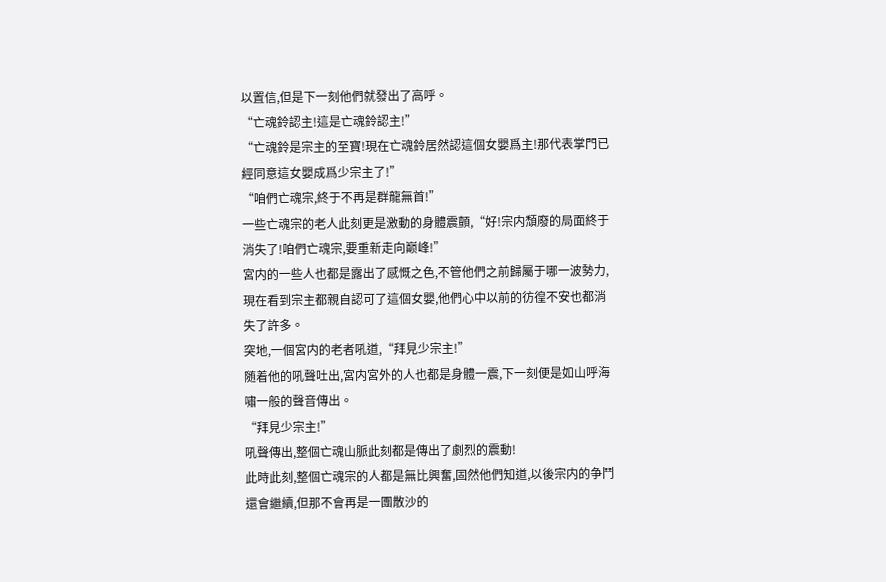以置信,但是下一刻他們就發出了高呼。
“亡魂鈴認主!這是亡魂鈴認主!”
“亡魂鈴是宗主的至寶!現在亡魂鈴居然認這個女嬰爲主!那代表掌門已經同意這女嬰成爲少宗主了!”
“咱們亡魂宗,終于不再是群龍無首!”
一些亡魂宗的老人此刻更是激動的身體震顫,“好!宗内頹廢的局面終于消失了!咱們亡魂宗,要重新走向巅峰!”
宮内的一些人也都是露出了感慨之色,不管他們之前歸屬于哪一波勢力,現在看到宗主都親自認可了這個女嬰,他們心中以前的彷徨不安也都消失了許多。
突地,一個宮内的老者吼道,“拜見少宗主!”
随着他的吼聲吐出,宮内宮外的人也都是身體一震,下一刻便是如山呼海嘯一般的聲音傳出。
“拜見少宗主!”
吼聲傳出,整個亡魂山脈此刻都是傳出了劇烈的震動!
此時此刻,整個亡魂宗的人都是無比興奮,固然他們知道,以後宗内的争鬥還會繼續,但那不會再是一團散沙的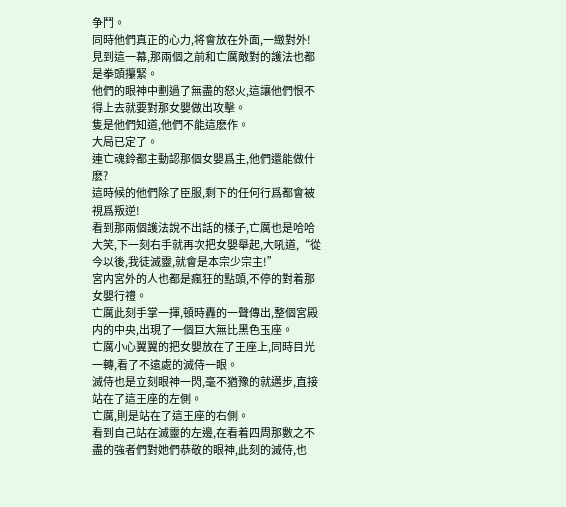争鬥。
同時他們真正的心力,将會放在外面,一緻對外!
見到這一幕,那兩個之前和亡厲敵對的護法也都是拳頭攥緊。
他們的眼神中劃過了無盡的怒火,這讓他們恨不得上去就要對那女嬰做出攻擊。
隻是他們知道,他們不能這麽作。
大局已定了。
連亡魂鈴都主動認那個女嬰爲主,他們還能做什麽?
這時候的他們除了臣服,剩下的任何行爲都會被視爲叛逆!
看到那兩個護法說不出話的樣子,亡厲也是哈哈大笑,下一刻右手就再次把女嬰舉起,大吼道,“從今以後,我徒滅靈,就會是本宗少宗主!”
宮内宮外的人也都是瘋狂的點頭,不停的對着那女嬰行禮。
亡厲此刻手掌一揮,頓時轟的一聲傳出,整個宮殿内的中央,出現了一個巨大無比黑色玉座。
亡厲小心翼翼的把女嬰放在了王座上,同時目光一轉,看了不遠處的滅侍一眼。
滅侍也是立刻眼神一閃,毫不猶豫的就邁步,直接站在了這王座的左側。
亡厲,則是站在了這王座的右側。
看到自己站在滅靈的左邊,在看着四周那數之不盡的強者們對她們恭敬的眼神,此刻的滅侍,也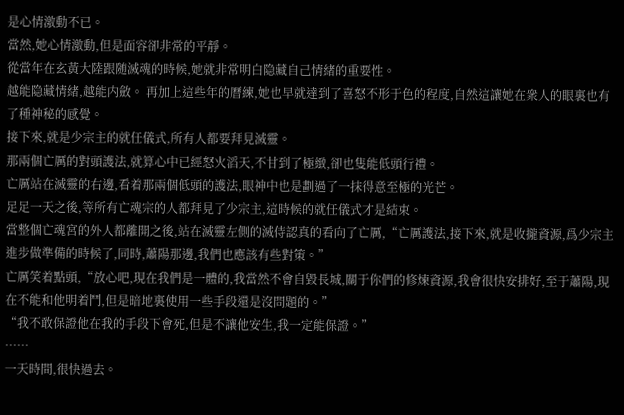是心情激動不已。
當然,她心情激動,但是面容卻非常的平靜。
從當年在玄黃大陸跟随滅魂的時候,她就非常明白隐藏自己情緒的重要性。
越能隐藏情緒,越能内斂。 再加上這些年的曆練,她也早就達到了喜怒不形于色的程度,自然這讓她在衆人的眼裏也有了種神秘的感覺。
接下來,就是少宗主的就任儀式,所有人都要拜見滅靈。
那兩個亡厲的對頭護法,就算心中已經怒火滔天,不甘到了極緻,卻也隻能低頭行禮。
亡厲站在滅靈的右邊,看着那兩個低頭的護法,眼神中也是劃過了一抹得意至極的光芒。
足足一天之後,等所有亡魂宗的人都拜見了少宗主,這時候的就任儀式才是結束。
當整個亡魂宮的外人都離開之後,站在滅靈左側的滅侍認真的看向了亡厲,“亡厲護法,接下來,就是收攏資源,爲少宗主進步做準備的時候了,同時,蕭陽那邊,我們也應該有些對策。”
亡厲笑着點頭,“放心吧,現在我們是一體的,我當然不會自毀長城,關于你們的修煉資源,我會很快安排好,至于蕭陽,現在不能和他明着鬥,但是暗地裏使用一些手段還是沒問題的。”
“我不敢保證他在我的手段下會死,但是不讓他安生,我一定能保證。”
……
一天時間,很快過去。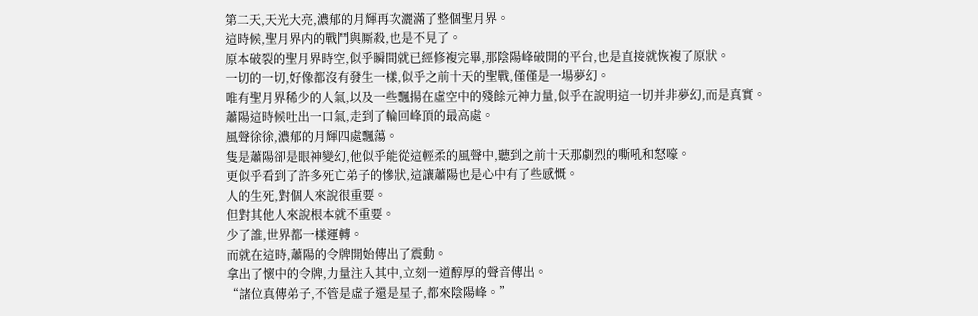第二天,天光大亮,濃郁的月輝再次灑滿了整個聖月界。
這時候,聖月界内的戰鬥與厮殺,也是不見了。
原本破裂的聖月界時空,似乎瞬間就已經修複完畢,那陰陽峰破開的平台,也是直接就恢複了原狀。
一切的一切,好像都沒有發生一樣,似乎之前十天的聖戰,僅僅是一場夢幻。
唯有聖月界稀少的人氣,以及一些飄揚在虛空中的殘餘元神力量,似乎在說明這一切并非夢幻,而是真實。
蕭陽這時候吐出一口氣,走到了輪回峰頂的最高處。
風聲徐徐,濃郁的月輝四處飄蕩。
隻是蕭陽卻是眼神變幻,他似乎能從這輕柔的風聲中,聽到之前十天那劇烈的嘶吼和怒嚎。
更似乎看到了許多死亡弟子的慘狀,這讓蕭陽也是心中有了些感慨。
人的生死,對個人來說很重要。
但對其他人來說根本就不重要。
少了誰,世界都一樣運轉。
而就在這時,蕭陽的令牌開始傳出了震動。
拿出了懷中的令牌,力量注入其中,立刻一道醇厚的聲音傳出。
“諸位真傳弟子,不管是虛子還是星子,都來陰陽峰。”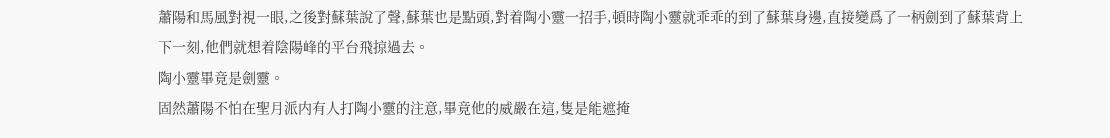蕭陽和馬風對視一眼,之後對蘇葉說了聲,蘇葉也是點頭,對着陶小靈一招手,頓時陶小靈就乖乖的到了蘇葉身邊,直接變爲了一柄劍到了蘇葉背上
下一刻,他們就想着陰陽峰的平台飛掠過去。
陶小靈畢竟是劍靈。
固然蕭陽不怕在聖月派内有人打陶小靈的注意,畢竟他的威嚴在這,隻是能遮掩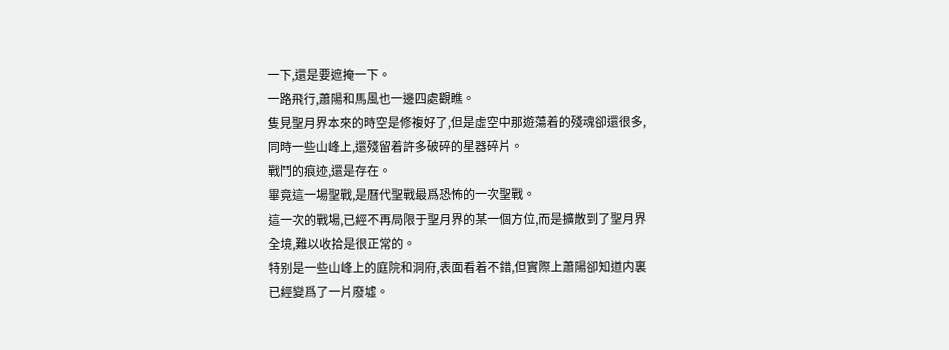一下,還是要遮掩一下。
一路飛行,蕭陽和馬風也一邊四處觀瞧。
隻見聖月界本來的時空是修複好了,但是虛空中那遊蕩着的殘魂卻還很多,同時一些山峰上,還殘留着許多破碎的星器碎片。
戰鬥的痕迹,還是存在。
畢竟這一場聖戰,是曆代聖戰最爲恐怖的一次聖戰。
這一次的戰場,已經不再局限于聖月界的某一個方位,而是擴散到了聖月界全境,難以收拾是很正常的。
特别是一些山峰上的庭院和洞府,表面看着不錯,但實際上蕭陽卻知道内裏已經變爲了一片廢墟。